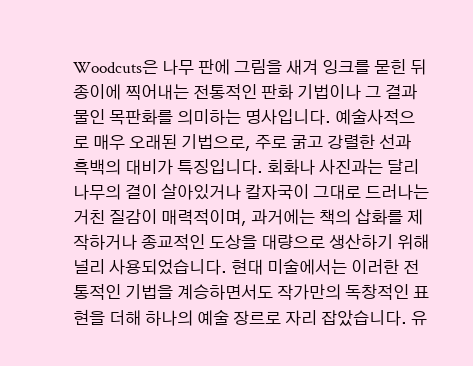Woodcuts은 나무 판에 그림을 새겨 잉크를 묻힌 뒤 종이에 찍어내는 전통적인 판화 기법이나 그 결과물인 목판화를 의미하는 명사입니다. 예술사적으로 매우 오래된 기법으로, 주로 굵고 강렬한 선과 흑백의 대비가 특징입니다. 회화나 사진과는 달리 나무의 결이 살아있거나 칼자국이 그대로 드러나는 거친 질감이 매력적이며, 과거에는 책의 삽화를 제작하거나 종교적인 도상을 대량으로 생산하기 위해 널리 사용되었습니다. 현대 미술에서는 이러한 전통적인 기법을 계승하면서도 작가만의 독창적인 표현을 더해 하나의 예술 장르로 자리 잡았습니다. 유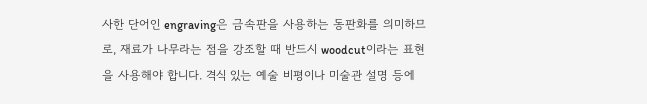사한 단어인 engraving은 금속판을 사용하는 동판화를 의미하므로, 재료가 나무라는 점을 강조할 때 반드시 woodcut이라는 표현을 사용해야 합니다. 격식 있는 예술 비평이나 미술관 설명 등에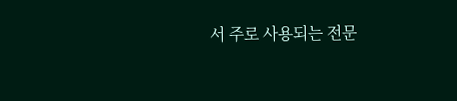서 주로 사용되는 전문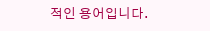적인 용어입니다.